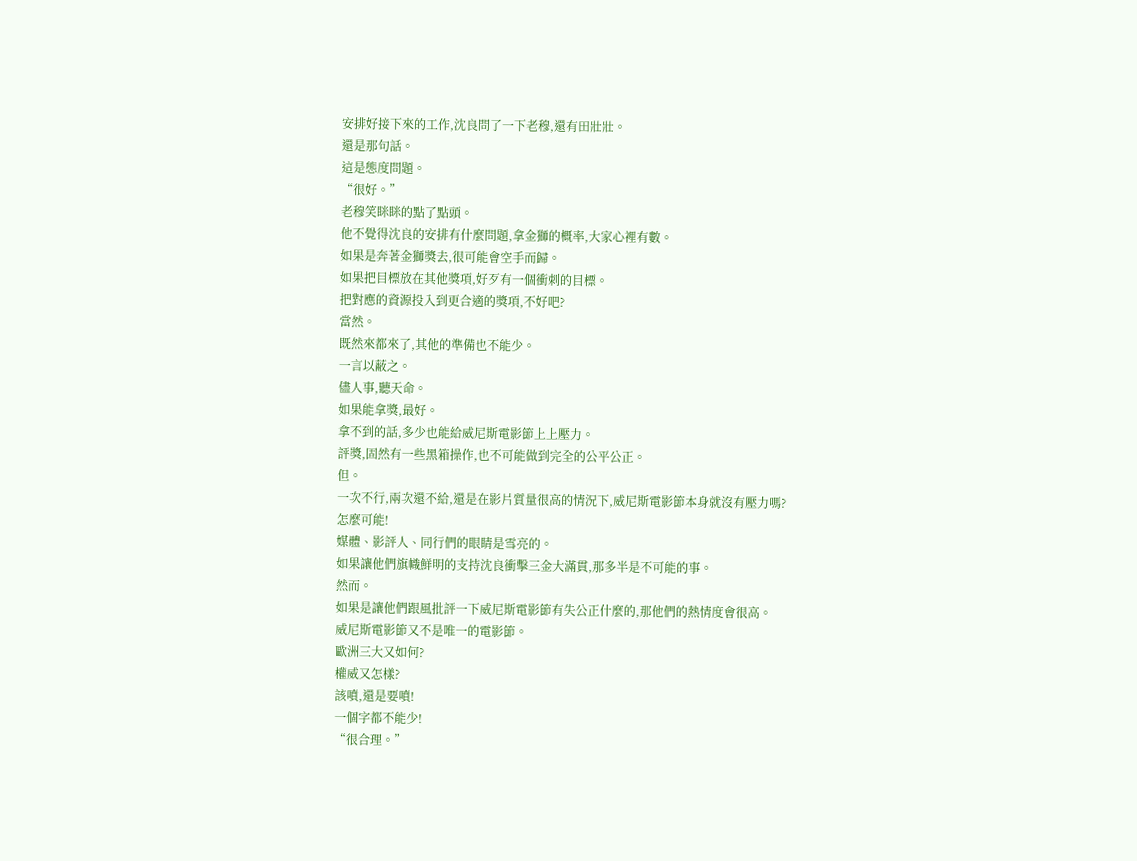安排好接下來的工作,沈良問了一下老穆,還有田壯壯。
還是那句話。
這是態度問題。
“很好。”
老穆笑眯眯的點了點頭。
他不覺得沈良的安排有什麼問題,拿金獅的概率,大家心裡有數。
如果是奔著金獅獎去,很可能會空手而歸。
如果把目標放在其他獎項,好歹有一個衝刺的目標。
把對應的資源投入到更合適的獎項,不好吧?
當然。
既然來都來了,其他的準備也不能少。
一言以蔽之。
儘人事,聽天命。
如果能拿獎,最好。
拿不到的話,多少也能給威尼斯電影節上上壓力。
評獎,固然有一些黑箱操作,也不可能做到完全的公平公正。
但。
一次不行,兩次還不給,還是在影片質量很高的情況下,威尼斯電影節本身就沒有壓力嗎?
怎麼可能!
媒體、影評人、同行們的眼睛是雪亮的。
如果讓他們旗幟鮮明的支持沈良衝擊三金大滿貫,那多半是不可能的事。
然而。
如果是讓他們跟風批評一下威尼斯電影節有失公正什麼的,那他們的熱情度會很高。
威尼斯電影節又不是唯一的電影節。
歐洲三大又如何?
權威又怎樣?
該噴,還是要噴!
一個字都不能少!
“很合理。”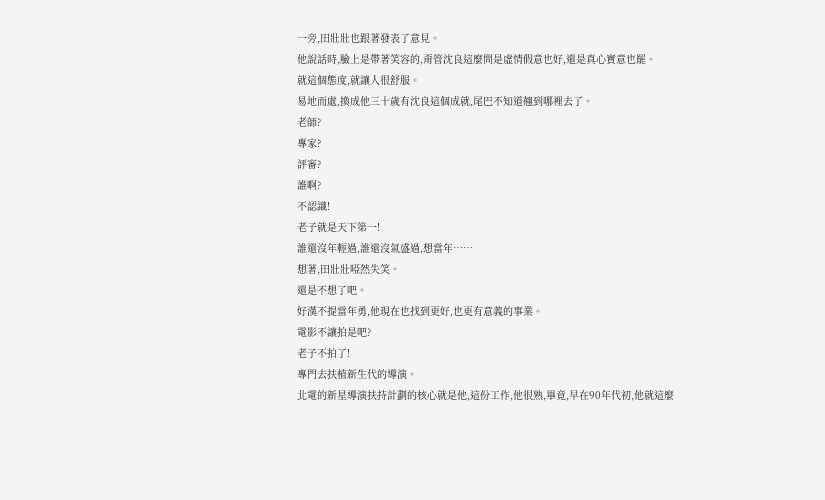一旁,田壯壯也跟著發表了意見。
他說話時,臉上是帶著笑容的,甭管沈良這麼問是虛情假意也好,還是真心實意也罷。
就這個態度,就讓人很舒服。
易地而處,換成他三十歲有沈良這個成就,尾巴不知道翹到哪裡去了。
老師?
專家?
評審?
誰啊?
不認識!
老子就是天下第一!
誰還沒年輕過,誰還沒氣盛過,想當年……
想著,田壯壯啞然失笑。
還是不想了吧。
好漢不提當年勇,他現在也找到更好,也更有意義的事業。
電影不讓拍是吧?
老子不拍了!
專門去扶植新生代的導演。
北電的新星導演扶持計劃的核心就是他,這份工作,他很熟,畢竟,早在90年代初,他就這麼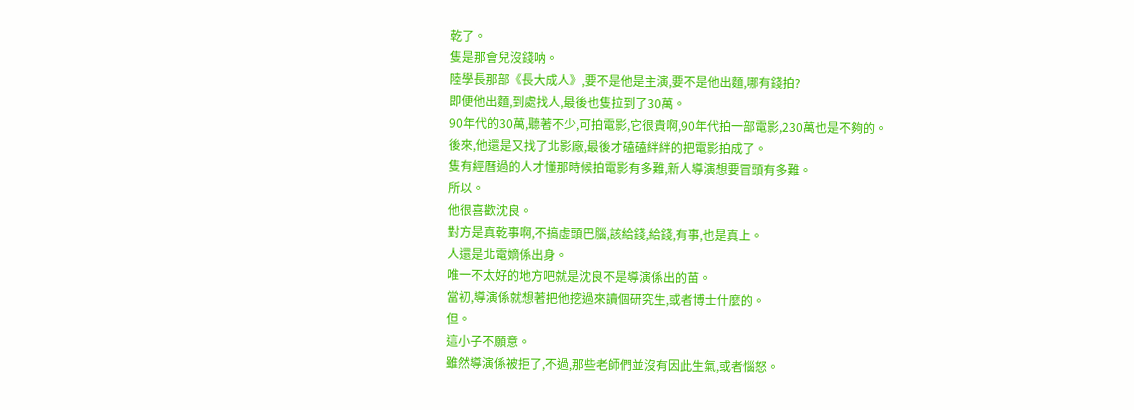乾了。
隻是那會兒沒錢呐。
陸學長那部《長大成人》,要不是他是主演,要不是他出麵,哪有錢拍?
即便他出麵,到處找人,最後也隻拉到了30萬。
90年代的30萬,聽著不少,可拍電影,它很貴啊,90年代拍一部電影,230萬也是不夠的。
後來,他還是又找了北影廠,最後才磕磕絆絆的把電影拍成了。
隻有經曆過的人才懂那時候拍電影有多難,新人導演想要冒頭有多難。
所以。
他很喜歡沈良。
對方是真乾事啊,不搞虛頭巴腦,該給錢,給錢,有事,也是真上。
人還是北電嫡係出身。
唯一不太好的地方吧就是沈良不是導演係出的苗。
當初,導演係就想著把他挖過來讀個研究生,或者博士什麼的。
但。
這小子不願意。
雖然導演係被拒了,不過,那些老師們並沒有因此生氣,或者惱怒。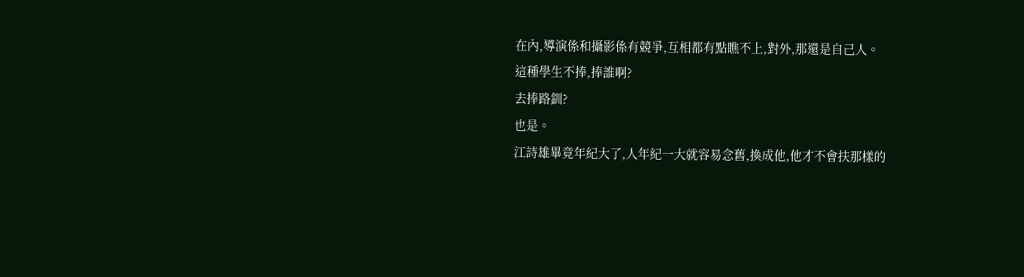在內,導演係和攝影係有競爭,互相都有點瞧不上,對外,那還是自己人。
這種學生不捧,捧誰啊?
去捧路釧?
也是。
江詩雄畢竟年紀大了,人年紀一大就容易念舊,換成他,他才不會扶那樣的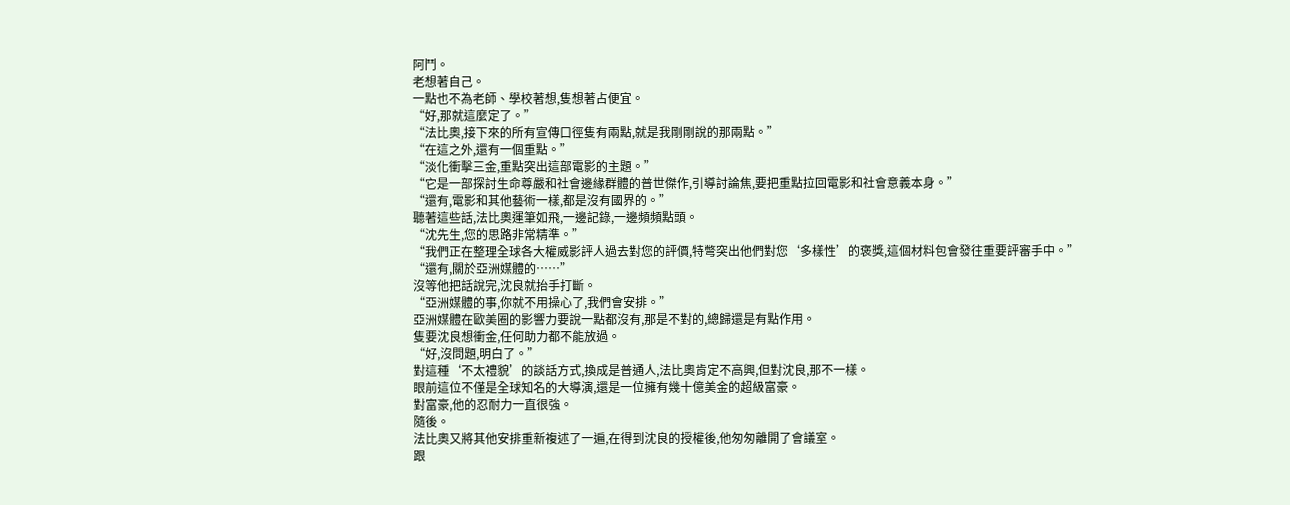阿鬥。
老想著自己。
一點也不為老師、學校著想,隻想著占便宜。
“好,那就這麼定了。”
“法比奧,接下來的所有宣傳口徑隻有兩點,就是我剛剛說的那兩點。”
“在這之外,還有一個重點。”
“淡化衝擊三金,重點突出這部電影的主題。”
“它是一部探討生命尊嚴和社會邊緣群體的普世傑作,引導討論焦,要把重點拉回電影和社會意義本身。”
“還有,電影和其他藝術一樣,都是沒有國界的。”
聽著這些話,法比奧運筆如飛,一邊記錄,一邊頻頻點頭。
“沈先生,您的思路非常精準。”
“我們正在整理全球各大權威影評人過去對您的評價,特彆突出他們對您‘多樣性’的褒獎,這個材料包會發往重要評審手中。”
“還有,關於亞洲媒體的……”
沒等他把話說完,沈良就抬手打斷。
“亞洲媒體的事,你就不用操心了,我們會安排。”
亞洲媒體在歐美圈的影響力要說一點都沒有,那是不對的,總歸還是有點作用。
隻要沈良想衝金,任何助力都不能放過。
“好,沒問題,明白了。”
對這種‘不太禮貌’的談話方式,換成是普通人,法比奧肯定不高興,但對沈良,那不一樣。
眼前這位不僅是全球知名的大導演,還是一位擁有幾十億美金的超級富豪。
對富豪,他的忍耐力一直很強。
隨後。
法比奧又將其他安排重新複述了一遍,在得到沈良的授權後,他匆匆離開了會議室。
跟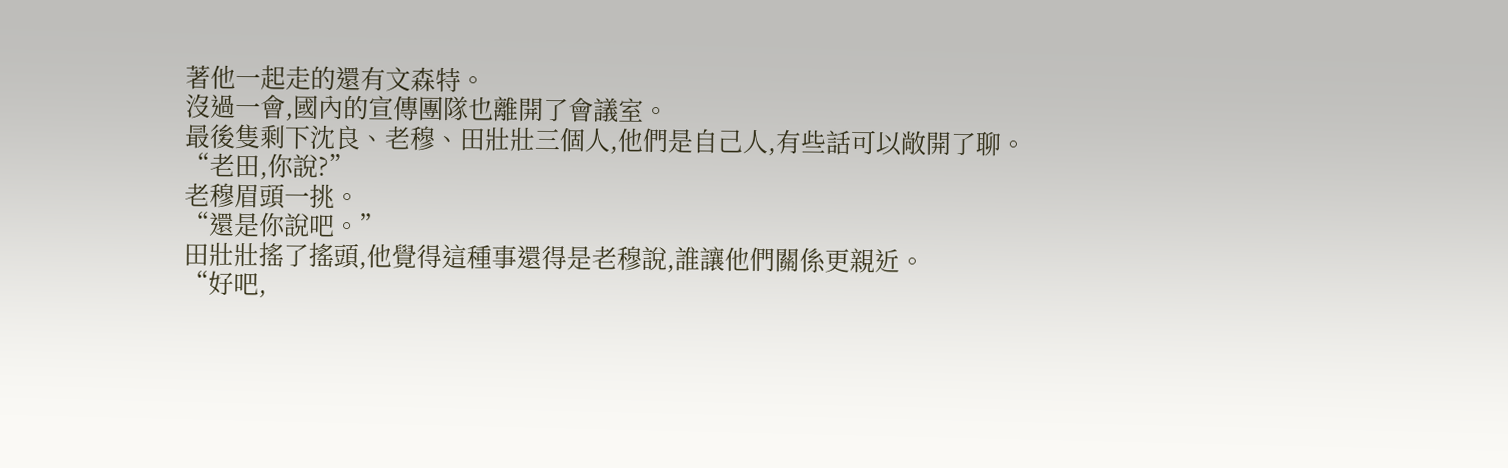著他一起走的還有文森特。
沒過一會,國內的宣傳團隊也離開了會議室。
最後隻剩下沈良、老穆、田壯壯三個人,他們是自己人,有些話可以敞開了聊。
“老田,你說?”
老穆眉頭一挑。
“還是你說吧。”
田壯壯搖了搖頭,他覺得這種事還得是老穆說,誰讓他們關係更親近。
“好吧,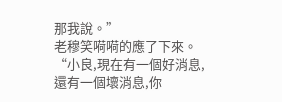那我說。”
老穆笑嗬嗬的應了下來。
“小良,現在有一個好消息,還有一個壞消息,你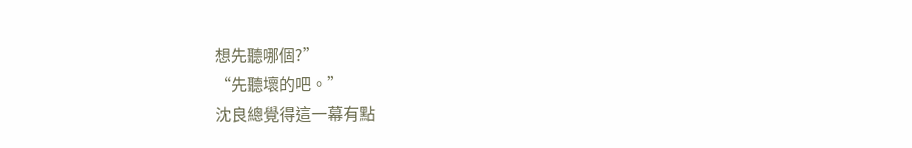想先聽哪個?”
“先聽壞的吧。”
沈良總覺得這一幕有點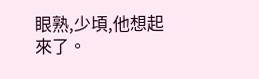眼熟,少頃,他想起來了。